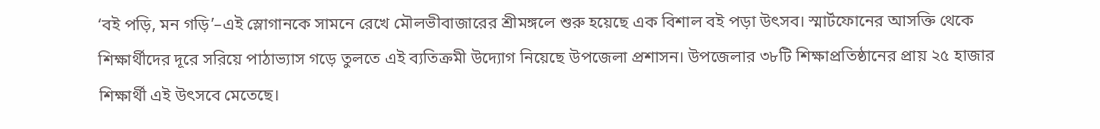‘বই পড়ি, মন গড়ি’–এই স্লোগানকে সামনে রেখে মৌলভীবাজারের শ্রীমঙ্গলে শুরু হয়েছে এক বিশাল বই পড়া উৎসব। স্মার্টফোনের আসক্তি থেকে শিক্ষার্থীদের দূরে সরিয়ে পাঠাভ্যাস গড়ে তুলতে এই ব্যতিক্রমী উদ্যোগ নিয়েছে উপজেলা প্রশাসন। উপজেলার ৩৮টি শিক্ষাপ্রতিষ্ঠানের প্রায় ২৫ হাজার শিক্ষার্থী এই উৎসবে মেতেছে।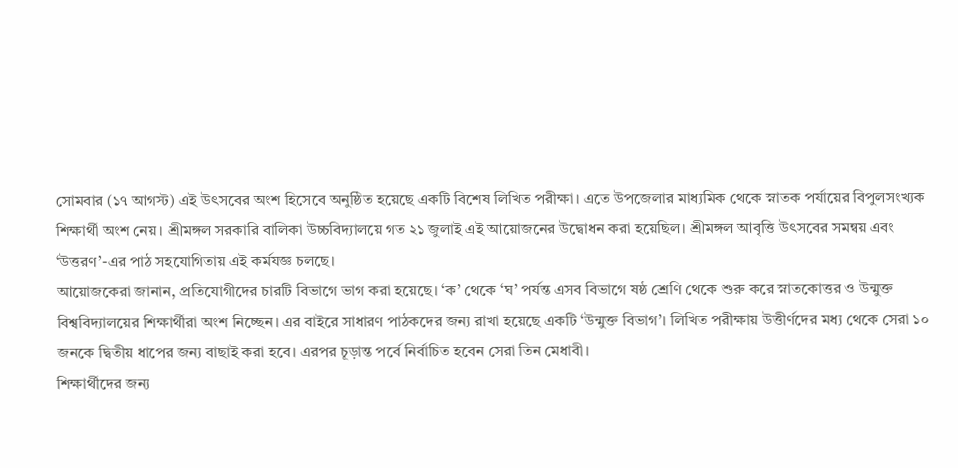সোমবার (১৭ আগস্ট) এই উৎসবের অংশ হিসেবে অনুষ্ঠিত হয়েছে একটি বিশেষ লিখিত পরীক্ষা। এতে উপজেলার মাধ্যমিক থেকে স্নাতক পর্যায়ের বিপুলসংখ্যক শিক্ষার্থী অংশ নেয়। শ্রীমঙ্গল সরকারি বালিকা উচ্চবিদ্যালয়ে গত ২১ জুলাই এই আয়োজনের উদ্বোধন করা হয়েছিল। শ্রীমঙ্গল আবৃত্তি উৎসবের সমন্বয় এবং ‘উত্তরণ’-এর পাঠ সহযোগিতায় এই কর্মযজ্ঞ চলছে।
আয়োজকেরা জানান, প্রতিযোগীদের চারটি বিভাগে ভাগ করা হয়েছে। ‘ক’ থেকে ‘ঘ’ পর্যন্ত এসব বিভাগে ষষ্ঠ শ্রেণি থেকে শুরু করে স্নাতকোত্তর ও উন্মুক্ত বিশ্ববিদ্যালয়ের শিক্ষার্থীরা অংশ নিচ্ছেন। এর বাইরে সাধারণ পাঠকদের জন্য রাখা হয়েছে একটি ‘উন্মুক্ত বিভাগ’। লিখিত পরীক্ষায় উত্তীর্ণদের মধ্য থেকে সেরা ১০ জনকে দ্বিতীয় ধাপের জন্য বাছাই করা হবে। এরপর চূড়ান্ত পর্বে নির্বাচিত হবেন সেরা তিন মেধাবী।
শিক্ষার্থীদের জন্য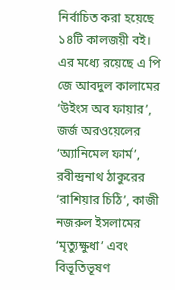নির্বাচিত করা হয়েছে ১৪টি কালজয়ী বই। এর মধ্যে রয়েছে এ পি জে আবদুল কালামের ‘উইংস অব ফায়ার’, জর্জ অরওয়েলের ‘অ্যানিমেল ফার্ম’, রবীন্দ্রনাথ ঠাকুরের ‘রাশিয়ার চিঠি’, কাজী নজরুল ইসলামের ‘মৃত্যুক্ষুধা’ এবং বিভূতিভূষণ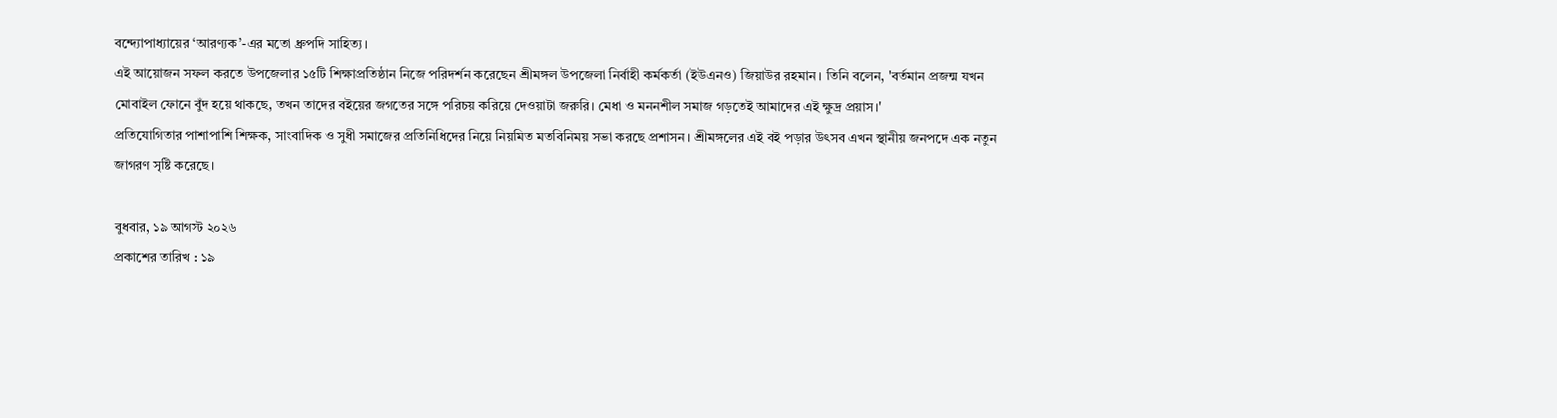বন্দ্যোপাধ্যায়ের ‘আরণ্যক’-এর মতো ধ্রুপদি সাহিত্য।
এই আয়োজন সফল করতে উপজেলার ১৫টি শিক্ষাপ্রতিষ্ঠান নিজে পরিদর্শন করেছেন শ্রীমঙ্গল উপজেলা নির্বাহী কর্মকর্তা (ইউএনও) জিয়াউর রহমান। তিনি বলেন, 'বর্তমান প্রজন্ম যখন মোবাইল ফোনে বুঁদ হয়ে থাকছে, তখন তাদের বইয়ের জগতের সঙ্গে পরিচয় করিয়ে দেওয়াটা জরুরি। মেধা ও মননশীল সমাজ গড়তেই আমাদের এই ক্ষুদ্র প্রয়াস।'
প্রতিযোগিতার পাশাপাশি শিক্ষক, সাংবাদিক ও সুধী সমাজের প্রতিনিধিদের নিয়ে নিয়মিত মতবিনিময় সভা করছে প্রশাসন। শ্রীমঙ্গলের এই বই পড়ার উৎসব এখন স্থানীয় জনপদে এক নতুন জাগরণ সৃষ্টি করেছে।

বুধবার, ১৯ আগস্ট ২০২৬
প্রকাশের তারিখ : ১৯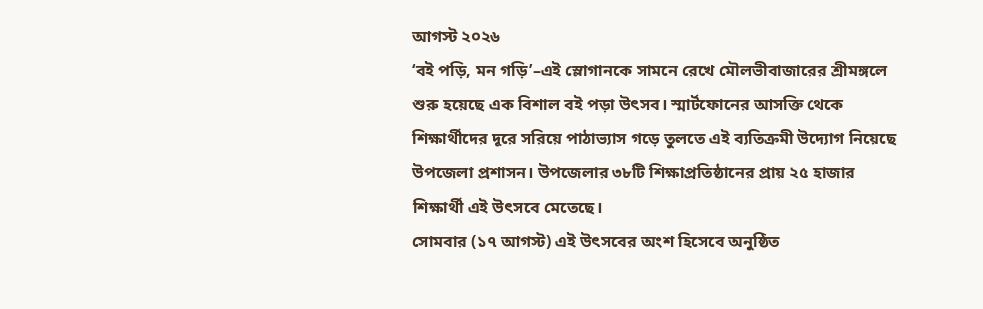আগস্ট ২০২৬
‘বই পড়ি, মন গড়ি’–এই স্লোগানকে সামনে রেখে মৌলভীবাজারের শ্রীমঙ্গলে শুরু হয়েছে এক বিশাল বই পড়া উৎসব। স্মার্টফোনের আসক্তি থেকে শিক্ষার্থীদের দূরে সরিয়ে পাঠাভ্যাস গড়ে তুলতে এই ব্যতিক্রমী উদ্যোগ নিয়েছে উপজেলা প্রশাসন। উপজেলার ৩৮টি শিক্ষাপ্রতিষ্ঠানের প্রায় ২৫ হাজার শিক্ষার্থী এই উৎসবে মেতেছে।
সোমবার (১৭ আগস্ট) এই উৎসবের অংশ হিসেবে অনুষ্ঠিত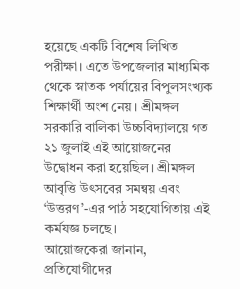হয়েছে একটি বিশেষ লিখিত পরীক্ষা। এতে উপজেলার মাধ্যমিক থেকে স্নাতক পর্যায়ের বিপুলসংখ্যক শিক্ষার্থী অংশ নেয়। শ্রীমঙ্গল সরকারি বালিকা উচ্চবিদ্যালয়ে গত ২১ জুলাই এই আয়োজনের উদ্বোধন করা হয়েছিল। শ্রীমঙ্গল আবৃত্তি উৎসবের সমন্বয় এবং ‘উত্তরণ’-এর পাঠ সহযোগিতায় এই কর্মযজ্ঞ চলছে।
আয়োজকেরা জানান, প্রতিযোগীদের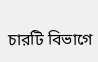চারটি বিভাগে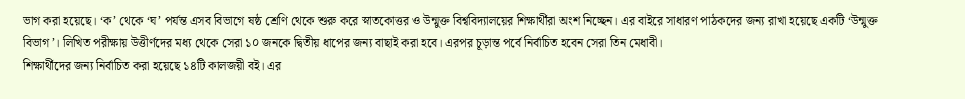ভাগ করা হয়েছে। ‘ক’ থেকে ‘ঘ’ পর্যন্ত এসব বিভাগে ষষ্ঠ শ্রেণি থেকে শুরু করে স্নাতকোত্তর ও উন্মুক্ত বিশ্ববিদ্যালয়ের শিক্ষার্থীরা অংশ নিচ্ছেন। এর বাইরে সাধারণ পাঠকদের জন্য রাখা হয়েছে একটি ‘উন্মুক্ত বিভাগ’। লিখিত পরীক্ষায় উত্তীর্ণদের মধ্য থেকে সেরা ১০ জনকে দ্বিতীয় ধাপের জন্য বাছাই করা হবে। এরপর চূড়ান্ত পর্বে নির্বাচিত হবেন সেরা তিন মেধাবী।
শিক্ষার্থীদের জন্য নির্বাচিত করা হয়েছে ১৪টি কালজয়ী বই। এর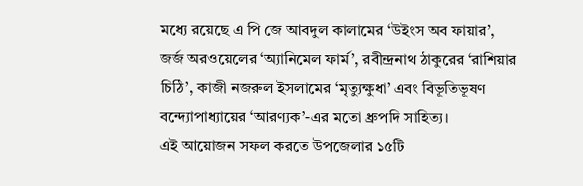মধ্যে রয়েছে এ পি জে আবদুল কালামের ‘উইংস অব ফায়ার’, জর্জ অরওয়েলের ‘অ্যানিমেল ফার্ম’, রবীন্দ্রনাথ ঠাকুরের ‘রাশিয়ার চিঠি’, কাজী নজরুল ইসলামের ‘মৃত্যুক্ষুধা’ এবং বিভূতিভূষণ বন্দ্যোপাধ্যায়ের ‘আরণ্যক’-এর মতো ধ্রুপদি সাহিত্য।
এই আয়োজন সফল করতে উপজেলার ১৫টি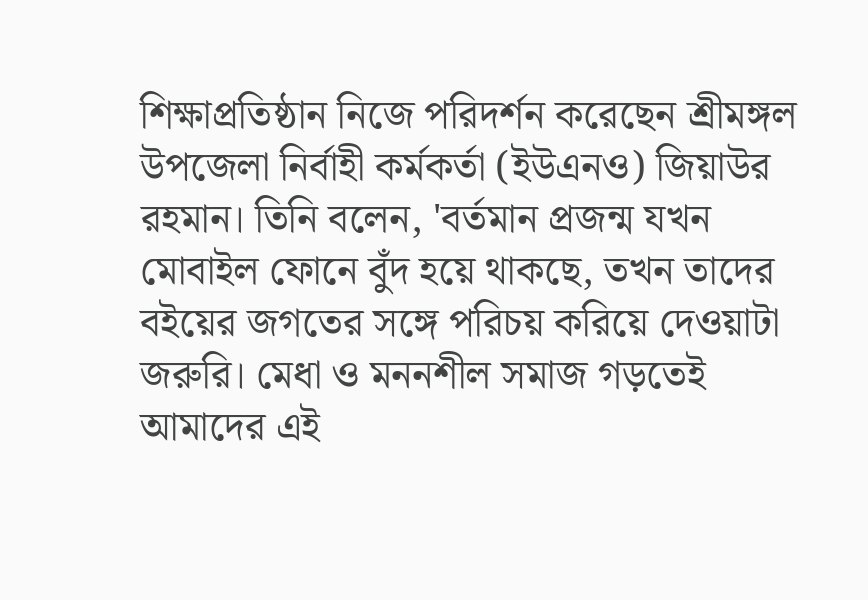শিক্ষাপ্রতিষ্ঠান নিজে পরিদর্শন করেছেন শ্রীমঙ্গল উপজেলা নির্বাহী কর্মকর্তা (ইউএনও) জিয়াউর রহমান। তিনি বলেন, 'বর্তমান প্রজন্ম যখন মোবাইল ফোনে বুঁদ হয়ে থাকছে, তখন তাদের বইয়ের জগতের সঙ্গে পরিচয় করিয়ে দেওয়াটা জরুরি। মেধা ও মননশীল সমাজ গড়তেই আমাদের এই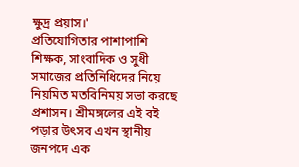ক্ষুদ্র প্রয়াস।'
প্রতিযোগিতার পাশাপাশি শিক্ষক, সাংবাদিক ও সুধী সমাজের প্রতিনিধিদের নিয়ে নিয়মিত মতবিনিময় সভা করছে প্রশাসন। শ্রীমঙ্গলের এই বই পড়ার উৎসব এখন স্থানীয় জনপদে এক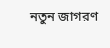নতুন জাগরণ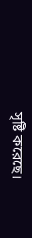সৃষ্টি করেছে।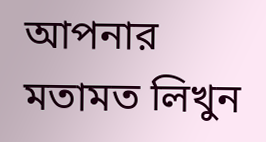আপনার মতামত লিখুন